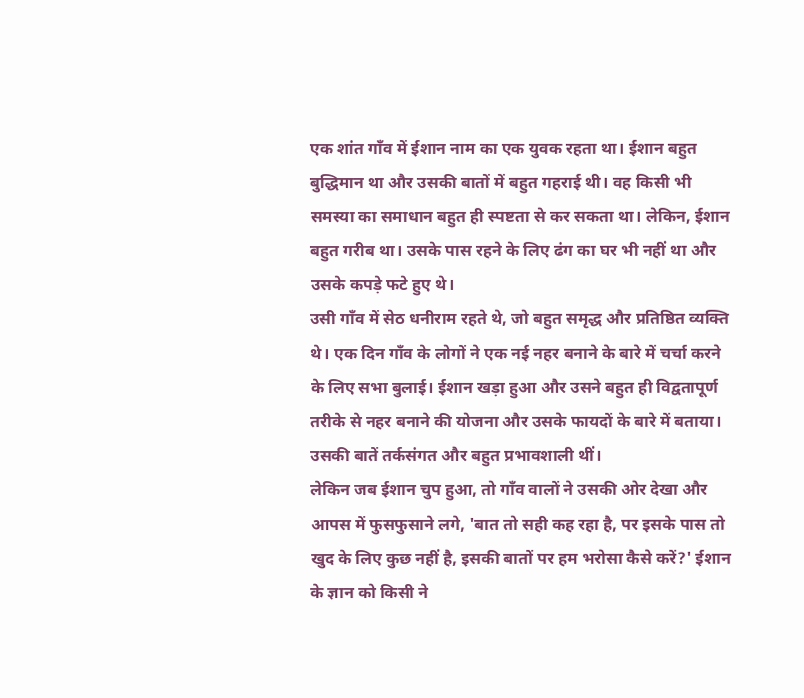एक शांत गाँव में ईशान नाम का एक युवक रहता था। ईशान बहुत बुद्धिमान था और उसकी बातों में बहुत गहराई थी। वह किसी भी समस्या का समाधान बहुत ही स्पष्टता से कर सकता था। लेकिन, ईशान बहुत गरीब था। उसके पास रहने के लिए ढंग का घर भी नहीं था और उसके कपड़े फटे हुए थे।
उसी गाँव में सेठ धनीराम रहते थे, जो बहुत समृद्ध और प्रतिष्ठित व्यक्ति थे। एक दिन गाँव के लोगों ने एक नई नहर बनाने के बारे में चर्चा करने के लिए सभा बुलाई। ईशान खड़ा हुआ और उसने बहुत ही विद्वतापूर्ण तरीके से नहर बनाने की योजना और उसके फायदों के बारे में बताया। उसकी बातें तर्कसंगत और बहुत प्रभावशाली थीं।
लेकिन जब ईशान चुप हुआ, तो गाँव वालों ने उसकी ओर देखा और आपस में फुसफुसाने लगे, 'बात तो सही कह रहा है, पर इसके पास तो खुद के लिए कुछ नहीं है, इसकी बातों पर हम भरोसा कैसे करें?' ईशान के ज्ञान को किसी ने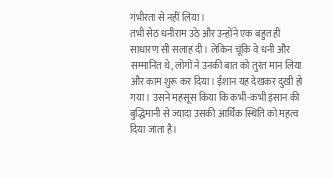गंभीरता से नहीं लिया।
तभी सेठ धनीराम उठे और उन्होंने एक बहुत ही साधारण सी सलाह दी। लेकिन चूंकि वे धनी और सम्मानित थे, लोगों ने उनकी बात को तुरंत मान लिया और काम शुरू कर दिया। ईशान यह देखकर दुखी हो गया। उसने महसूस किया कि कभी-कभी इंसान की बुद्धिमानी से ज्यादा उसकी आर्थिक स्थिति को महत्व दिया जाता है।